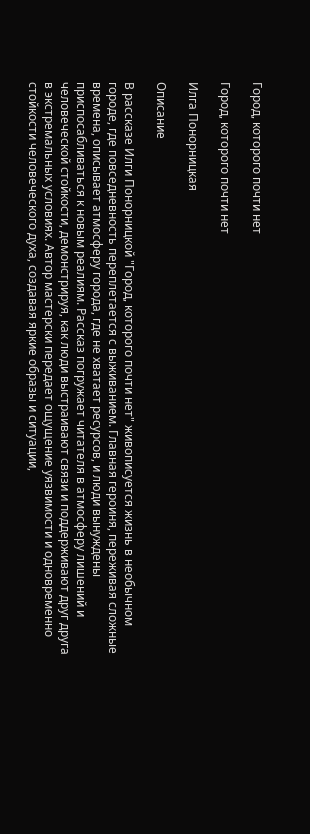Город, которого почти нет

Город, которого почти нет

Илга Понорницкая

Описание

В рассказе Илги Понорницкой "Город, которого почти нет" живописуется жизнь в необычном городе, где повседневность переплетается с выживанием. Главная героиня, переживая сложные времена, описывает атмосферу города, где не хватает ресурсов, и люди вынуждены приспосабливаться к новым реалиям. Рассказ погружает читателя в атмосферу лишений и человеческой стойкости, демонстрируя, как люди выстраивают связи и поддерживают друг друга в экстремальных условиях. Автор мастерски передает ощущение уязвимости и одновременно стойкости человеческого духа, создавая яркие образы и ситуации,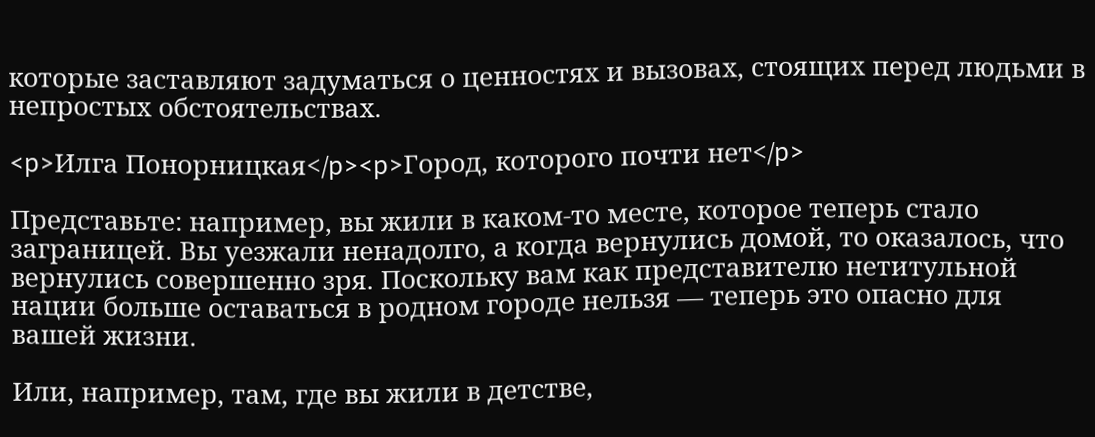которые заставляют задуматься о ценностях и вызовах, стоящих перед людьми в непростых обстоятельствах.

<p>Илга Понорницкая</p><p>Город, которого почти нет</p>

Представьте: например, вы жили в каком-то месте, которое теперь стало заграницей. Вы уезжали ненадолго, а когда вернулись домой, то оказалось, что вернулись совершенно зря. Поскольку вам как представителю нетитульной нации больше оставаться в родном городе нельзя — теперь это опасно для вашей жизни.

Или, например, там, где вы жили в детстве,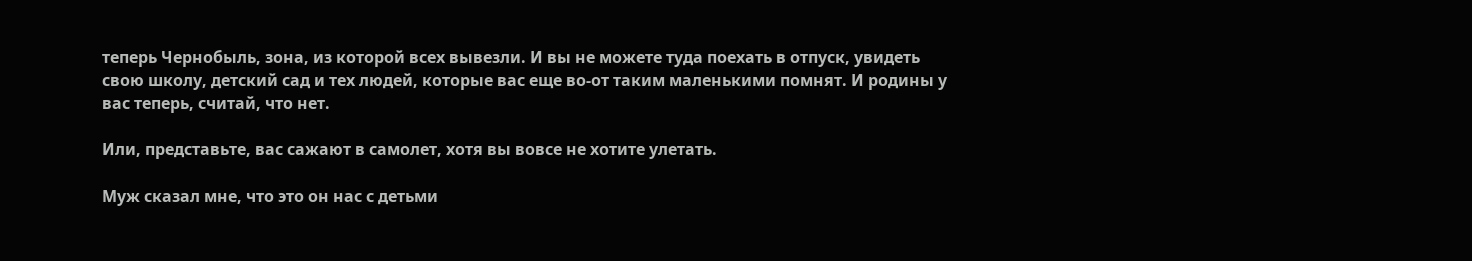теперь Чернобыль, зона, из которой всех вывезли. И вы не можете туда поехать в отпуск, увидеть свою школу, детский сад и тех людей, которые вас еще во-от таким маленькими помнят. И родины у вас теперь, считай, что нет.

Или, представьте, вас сажают в самолет, хотя вы вовсе не хотите улетать.

Муж сказал мне, что это он нас с детьми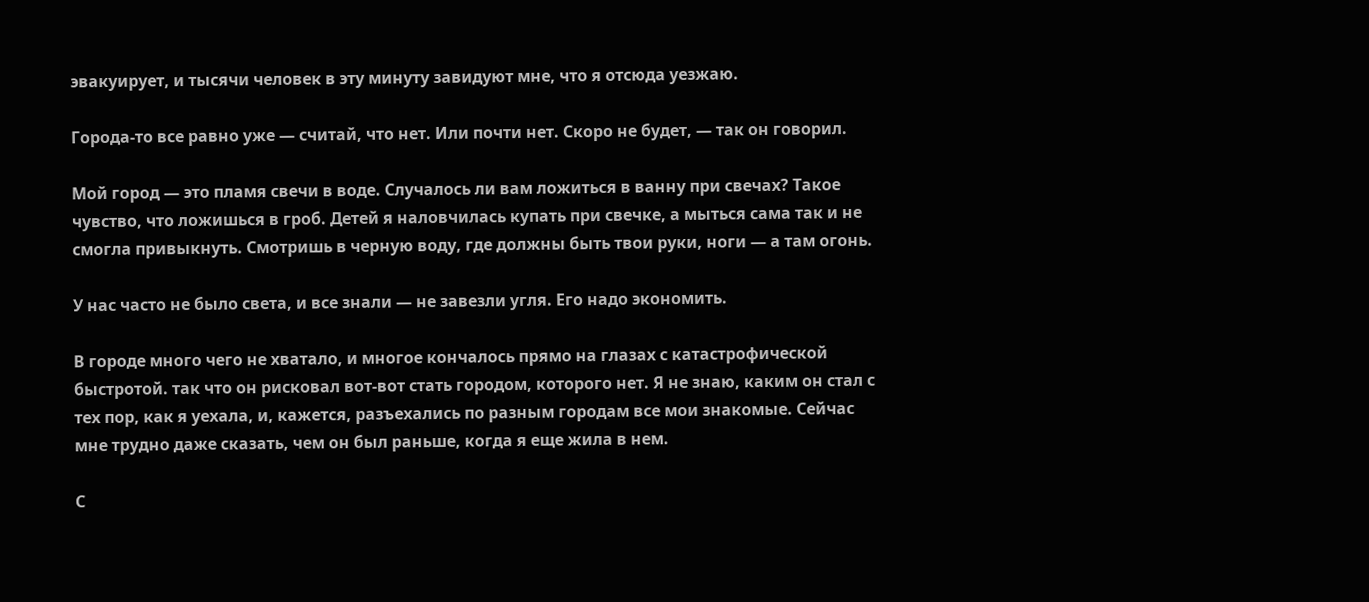эвакуирует, и тысячи человек в эту минуту завидуют мне, что я отсюда уезжаю.

Города-то все равно уже — считай, что нет. Или почти нет. Скоро не будет, — так он говорил.

Мой город — это пламя свечи в воде. Случалось ли вам ложиться в ванну при свечах? Такое чувство, что ложишься в гроб. Детей я наловчилась купать при свечке, а мыться сама так и не смогла привыкнуть. Смотришь в черную воду, где должны быть твои руки, ноги — а там огонь.

У нас часто не было света, и все знали — не завезли угля. Его надо экономить.

В городе много чего не хватало, и многое кончалось прямо на глазах с катастрофической быстротой. так что он рисковал вот-вот стать городом, которого нет. Я не знаю, каким он стал с тех пор, как я уехала, и, кажется, разъехались по разным городам все мои знакомые. Сейчас мне трудно даже сказать, чем он был раньше, когда я еще жила в нем.

С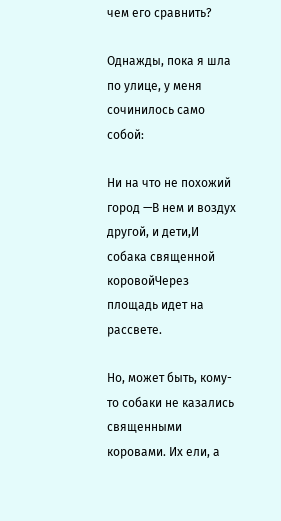чем его сравнить?

Однажды, пока я шла по улице, у меня сочинилось само собой:

Ни на что не похожий город —В нем и воздух другой, и дети,И собака священной коровойЧерез площадь идет на рассвете.

Но, может быть, кому-то собаки не казались священными коровами. Их ели, а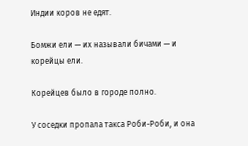Индии коров не едят.

Бомжи ели — их называли бичами — и корейцы ели.

Корейцев было в городе полно.

У соседки пропала такса Роби-Роби, и она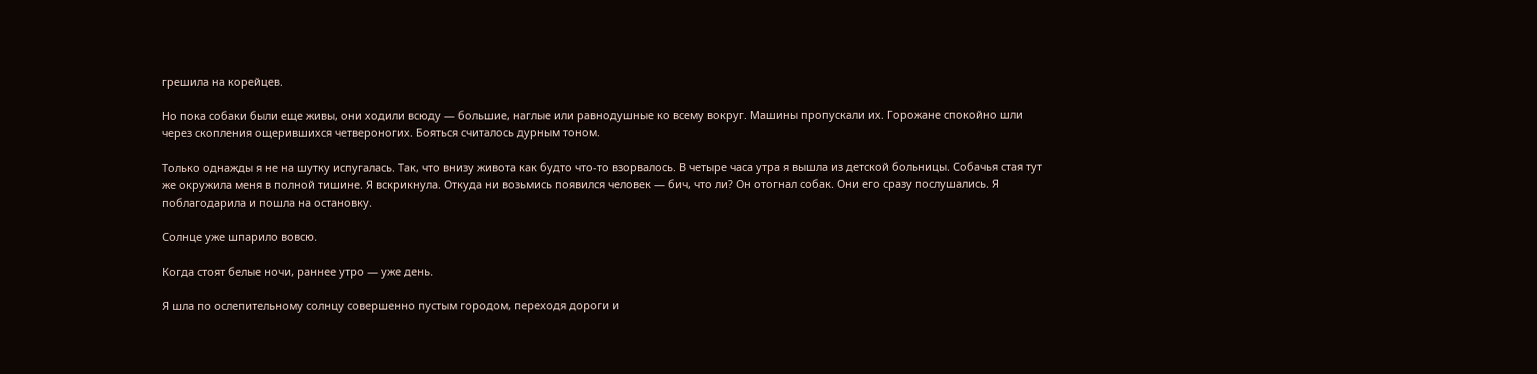грешила на корейцев.

Но пока собаки были еще живы, они ходили всюду — большие, наглые или равнодушные ко всему вокруг. Машины пропускали их. Горожане спокойно шли через скопления ощерившихся четвероногих. Бояться считалось дурным тоном.

Только однажды я не на шутку испугалась. Так, что внизу живота как будто что-то взорвалось. В четыре часа утра я вышла из детской больницы. Собачья стая тут же окружила меня в полной тишине. Я вскрикнула. Откуда ни возьмись появился человек — бич, что ли? Он отогнал собак. Они его сразу послушались. Я поблагодарила и пошла на остановку.

Солнце уже шпарило вовсю.

Когда стоят белые ночи, раннее утро — уже день.

Я шла по ослепительному солнцу совершенно пустым городом, переходя дороги и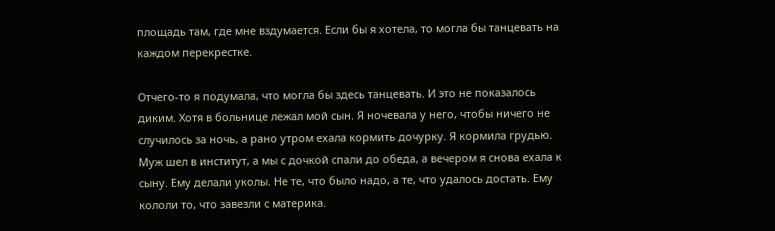площадь там, где мне вздумается. Если бы я хотела, то могла бы танцевать на каждом перекрестке.

Отчего-то я подумала, что могла бы здесь танцевать. И это не показалось диким. Хотя в больнице лежал мой сын. Я ночевала у него, чтобы ничего не случилось за ночь, а рано утром ехала кормить дочурку. Я кормила грудью. Муж шел в институт, а мы с дочкой спали до обеда, а вечером я снова ехала к сыну. Ему делали уколы. Не те, что было надо, а те, что удалось достать. Ему кололи то, что завезли с материка.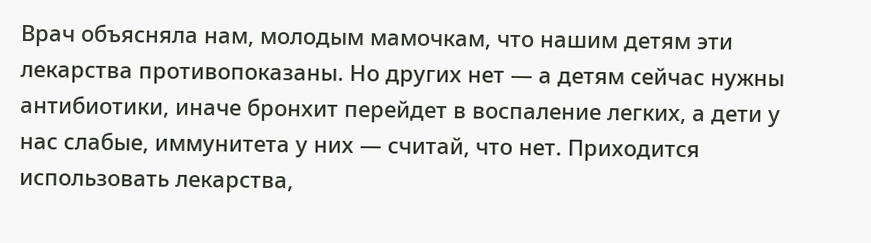Врач объясняла нам, молодым мамочкам, что нашим детям эти лекарства противопоказаны. Но других нет — а детям сейчас нужны антибиотики, иначе бронхит перейдет в воспаление легких, а дети у нас слабые, иммунитета у них — считай, что нет. Приходится использовать лекарства,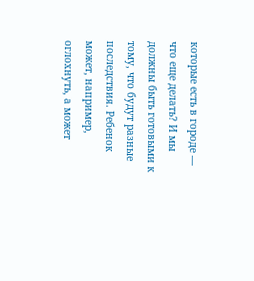которые есть в городе — что еще делать? И мы должны быть готовыми к тому, что будут разные последствия. Ребенок может, например, оглохнуть, а может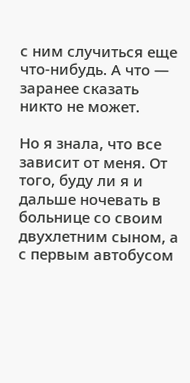с ним случиться еще что-нибудь. А что — заранее сказать никто не может.

Но я знала, что все зависит от меня. От того, буду ли я и дальше ночевать в больнице со своим двухлетним сыном, а с первым автобусом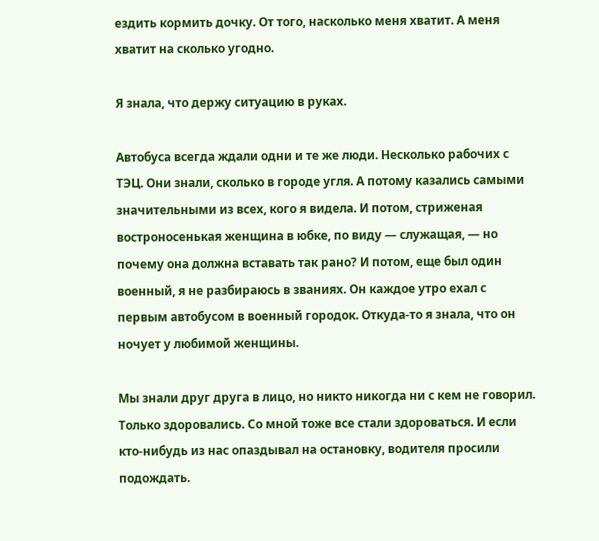ездить кормить дочку. От того, насколько меня хватит. А меня хватит на сколько угодно.

Я знала, что держу ситуацию в руках.

Автобуса всегда ждали одни и те же люди. Несколько рабочих с ТЭЦ. Они знали, сколько в городе угля. А потому казались самыми значительными из всех, кого я видела. И потом, стриженая востроносенькая женщина в юбке, по виду — служащая, — но почему она должна вставать так рано? И потом, еще был один военный, я не разбираюсь в званиях. Он каждое утро ехал с первым автобусом в военный городок. Откуда-то я знала, что он ночует у любимой женщины.

Мы знали друг друга в лицо, но никто никогда ни с кем не говорил. Только здоровались. Со мной тоже все стали здороваться. И если кто-нибудь из нас опаздывал на остановку, водителя просили подождать.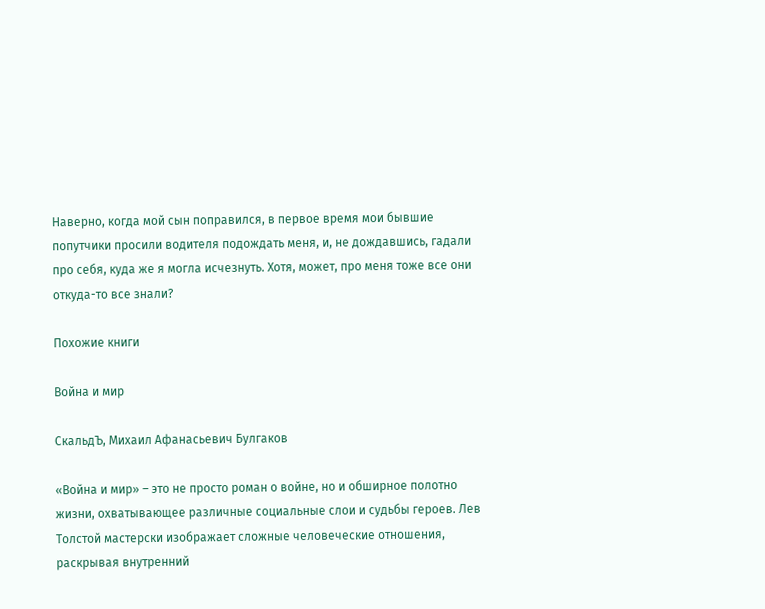Наверно, когда мой сын поправился, в первое время мои бывшие попутчики просили водителя подождать меня, и, не дождавшись, гадали про себя, куда же я могла исчезнуть. Хотя, может, про меня тоже все они откуда-то все знали?

Похожие книги

Война и мир

СкальдЪ, Михаил Афанасьевич Булгаков

«Война и мир» – это не просто роман о войне, но и обширное полотно жизни, охватывающее различные социальные слои и судьбы героев. Лев Толстой мастерски изображает сложные человеческие отношения, раскрывая внутренний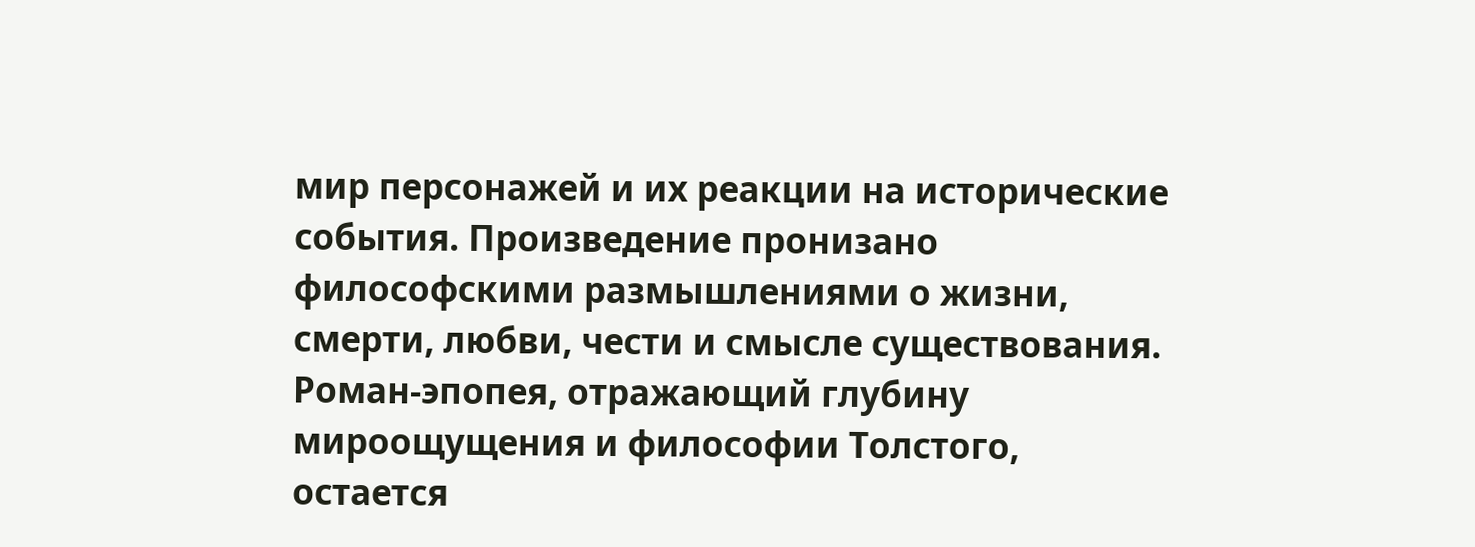мир персонажей и их реакции на исторические события. Произведение пронизано философскими размышлениями о жизни, смерти, любви, чести и смысле существования. Роман-эпопея, отражающий глубину мироощущения и философии Толстого, остается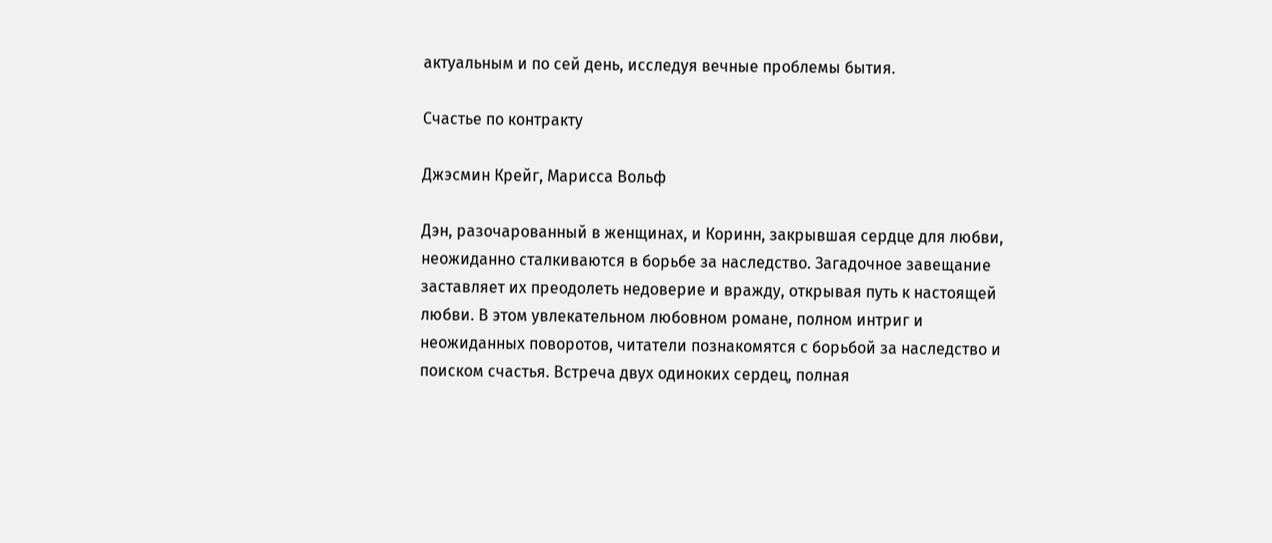актуальным и по сей день, исследуя вечные проблемы бытия.

Счастье по контракту

Джэсмин Крейг, Марисса Вольф

Дэн, разочарованный в женщинах, и Коринн, закрывшая сердце для любви, неожиданно сталкиваются в борьбе за наследство. Загадочное завещание заставляет их преодолеть недоверие и вражду, открывая путь к настоящей любви. В этом увлекательном любовном романе, полном интриг и неожиданных поворотов, читатели познакомятся с борьбой за наследство и поиском счастья. Встреча двух одиноких сердец, полная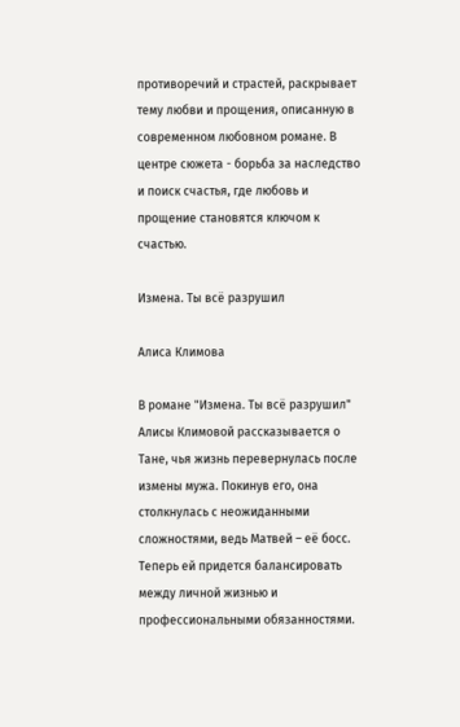противоречий и страстей, раскрывает тему любви и прощения, описанную в современном любовном романе. В центре сюжета - борьба за наследство и поиск счастья, где любовь и прощение становятся ключом к счастью.

Измена. Ты всё разрушил

Алиса Климова

В романе "Измена. Ты всё разрушил" Алисы Климовой рассказывается о Тане, чья жизнь перевернулась после измены мужа. Покинув его, она столкнулась с неожиданными сложностями, ведь Матвей – её босс. Теперь ей придется балансировать между личной жизнью и профессиональными обязанностями.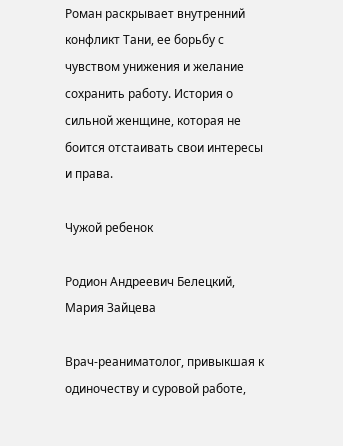Роман раскрывает внутренний конфликт Тани, ее борьбу с чувством унижения и желание сохранить работу. История о сильной женщине, которая не боится отстаивать свои интересы и права.

Чужой ребенок

Родион Андреевич Белецкий, Мария Зайцева

Врач-реаниматолог, привыкшая к одиночеству и суровой работе,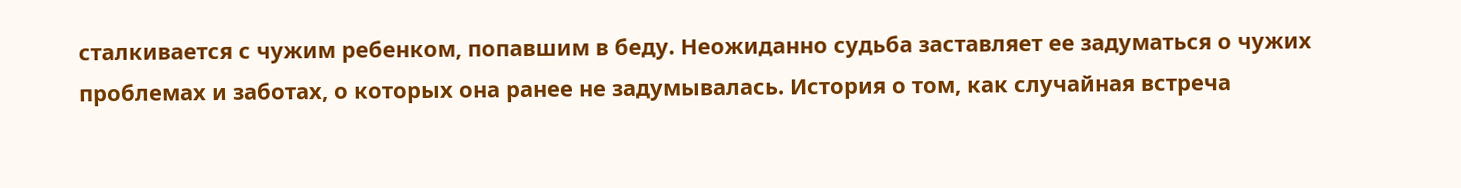сталкивается с чужим ребенком, попавшим в беду. Неожиданно судьба заставляет ее задуматься о чужих проблемах и заботах, о которых она ранее не задумывалась. История о том, как случайная встреча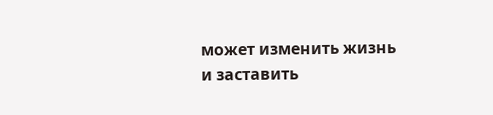может изменить жизнь и заставить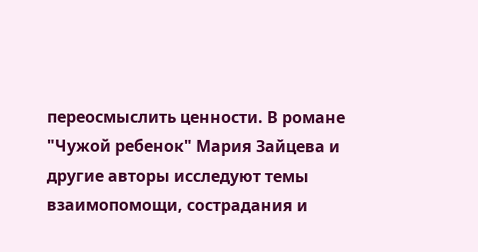переосмыслить ценности. В романе "Чужой ребенок" Мария Зайцева и другие авторы исследуют темы взаимопомощи, сострадания и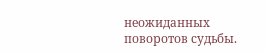неожиданных поворотов судьбы.